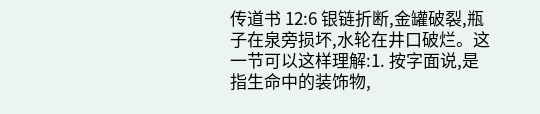传道书 12:6 银链折断,金罐破裂,瓶子在泉旁损坏,水轮在井口破烂。这一节可以这样理解:1. 按字面说,是指生命中的装饰物,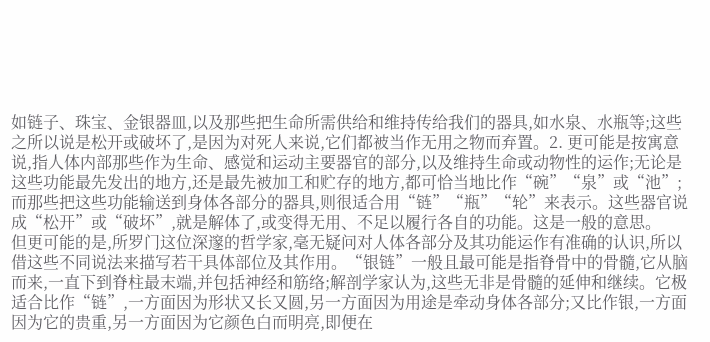如链子、珠宝、金银器皿,以及那些把生命所需供给和维持传给我们的器具,如水泉、水瓶等;这些之所以说是松开或破坏了,是因为对死人来说,它们都被当作无用之物而弃置。2. 更可能是按寓意说,指人体内部那些作为生命、感觉和运动主要器官的部分,以及维持生命或动物性的运作;无论是这些功能最先发出的地方,还是最先被加工和贮存的地方,都可恰当地比作“碗”“泉”或“池”;而那些把这些功能输送到身体各部分的器具,则很适合用“链”“瓶”“轮”来表示。这些器官说成“松开”或“破坏”,就是解体了,或变得无用、不足以履行各自的功能。这是一般的意思。
但更可能的是,所罗门这位深邃的哲学家,毫无疑问对人体各部分及其功能运作有准确的认识,所以借这些不同说法来描写若干具体部位及其作用。“银链”一般且最可能是指脊骨中的骨髓,它从脑而来,一直下到脊柱最末端,并包括神经和筋络;解剖学家认为,这些无非是骨髓的延伸和继续。它极适合比作“链”,一方面因为形状又长又圆,另一方面因为用途是牵动身体各部分;又比作银,一方面因为它的贵重,另一方面因为它颜色白而明亮,即便在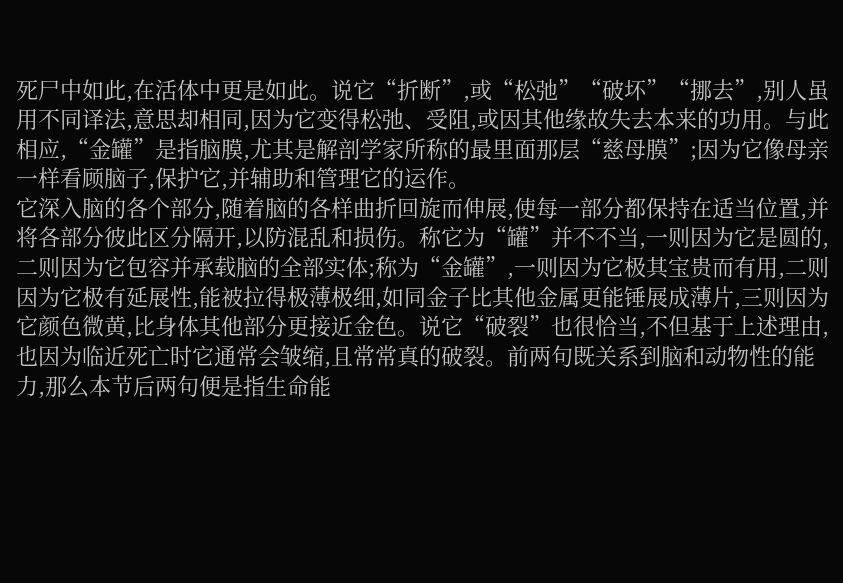死尸中如此,在活体中更是如此。说它“折断”,或“松弛”“破坏”“挪去”,别人虽用不同译法,意思却相同,因为它变得松弛、受阻,或因其他缘故失去本来的功用。与此相应,“金罐”是指脑膜,尤其是解剖学家所称的最里面那层“慈母膜”;因为它像母亲一样看顾脑子,保护它,并辅助和管理它的运作。
它深入脑的各个部分,随着脑的各样曲折回旋而伸展,使每一部分都保持在适当位置,并将各部分彼此区分隔开,以防混乱和损伤。称它为“罐”并不不当,一则因为它是圆的,二则因为它包容并承载脑的全部实体;称为“金罐”,一则因为它极其宝贵而有用,二则因为它极有延展性,能被拉得极薄极细,如同金子比其他金属更能锤展成薄片,三则因为它颜色微黄,比身体其他部分更接近金色。说它“破裂”也很恰当,不但基于上述理由,也因为临近死亡时它通常会皱缩,且常常真的破裂。前两句既关系到脑和动物性的能力,那么本节后两句便是指生命能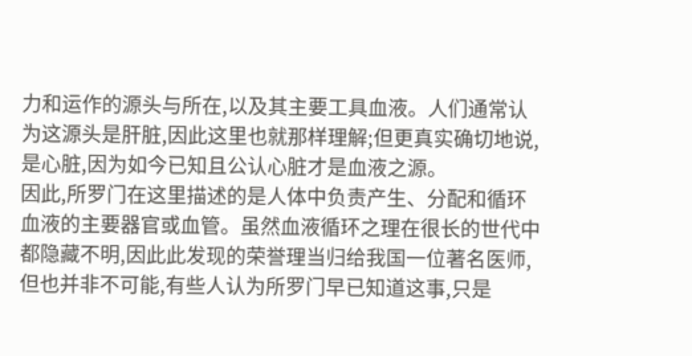力和运作的源头与所在,以及其主要工具血液。人们通常认为这源头是肝脏,因此这里也就那样理解;但更真实确切地说,是心脏,因为如今已知且公认心脏才是血液之源。
因此,所罗门在这里描述的是人体中负责产生、分配和循环血液的主要器官或血管。虽然血液循环之理在很长的世代中都隐藏不明,因此此发现的荣誉理当归给我国一位著名医师,但也并非不可能,有些人认为所罗门早已知道这事,只是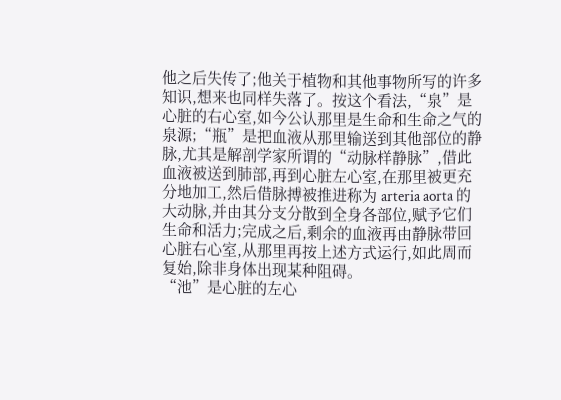他之后失传了;他关于植物和其他事物所写的许多知识,想来也同样失落了。按这个看法,“泉”是心脏的右心室,如今公认那里是生命和生命之气的泉源;“瓶”是把血液从那里输送到其他部位的静脉,尤其是解剖学家所谓的“动脉样静脉”,借此血液被送到肺部,再到心脏左心室,在那里被更充分地加工,然后借脉搏被推进称为 arteria aorta 的大动脉,并由其分支分散到全身各部位,赋予它们生命和活力;完成之后,剩余的血液再由静脉带回心脏右心室,从那里再按上述方式运行,如此周而复始,除非身体出现某种阻碍。
“池”是心脏的左心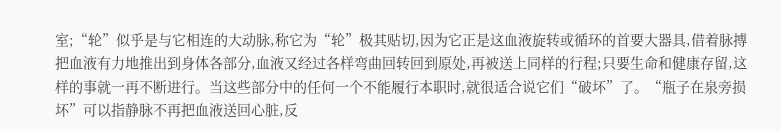室;“轮”似乎是与它相连的大动脉,称它为“轮”极其贴切,因为它正是这血液旋转或循环的首要大器具,借着脉搏把血液有力地推出到身体各部分,血液又经过各样弯曲回转回到原处,再被送上同样的行程;只要生命和健康存留,这样的事就一再不断进行。当这些部分中的任何一个不能履行本职时,就很适合说它们“破坏”了。“瓶子在泉旁损坏”可以指静脉不再把血液送回心脏,反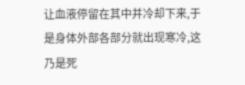让血液停留在其中并冷却下来,于是身体外部各部分就出现寒冷,这乃是死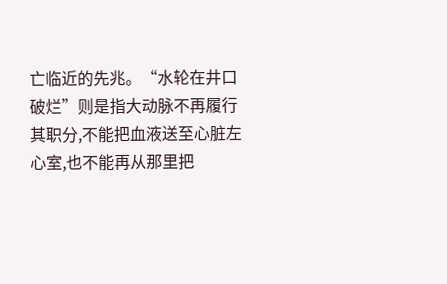亡临近的先兆。“水轮在井口破烂”则是指大动脉不再履行其职分,不能把血液送至心脏左心室,也不能再从那里把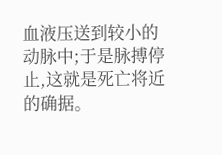血液压送到较小的动脉中;于是脉搏停止,这就是死亡将近的确据。